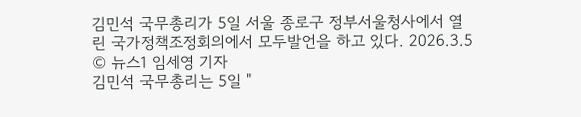김민석 국무총리가 5일 서울 종로구 정부서울청사에서 열린 국가정책조정회의에서 모두발언을 하고 있다. 2026.3.5 © 뉴스1 임세영 기자
김민석 국무총리는 5일 "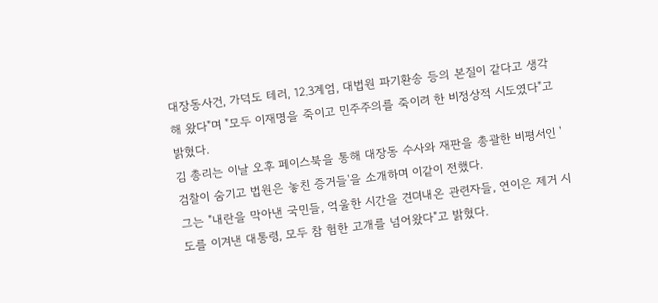대장동사건, 가덕도 테러, 12.3계엄, 대법원 파기환송 등의 본질이 같다고 생각해 왔다"며 "모두 이재명을 죽이고 민주주의를 죽이려 한 비정상적 시도였다"고 밝혔다.
김 총리는 이날 오후 페이스북을 통해 대장동 수사와 재판을 총괄한 비평서인 '검찰이 숨기고 법원은 놓친 증거들'을 소개하며 이같이 전했다.
그는 "내란을 막아낸 국민들, 억울한 시간을 견뎌내온 관련자들, 연이은 제거 시도를 이겨낸 대통령, 모두 참 험한 고개를 넘어왔다"고 밝혔다.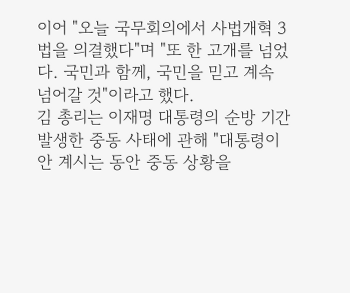이어 "오늘 국무회의에서 사법개혁 3법을 의결했다"며 "또 한 고개를 넘었다. 국민과 함께, 국민을 믿고 계속 넘어갈 것"이라고 했다.
김 총리는 이재명 대통령의 순방 기간 발생한 중동 사태에 관해 "대통령이 안 계시는 동안 중동 상황을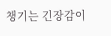챙기는 긴장감이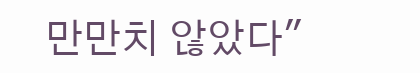만만치 않았다"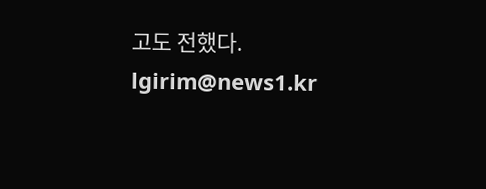고도 전했다.
lgirim@news1.kr